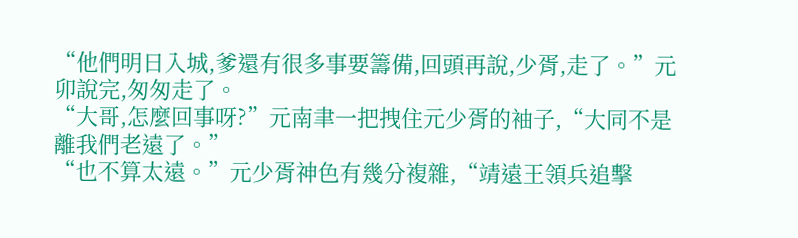“他們明日入城,爹還有很多事要籌備,回頭再說,少胥,走了。”元卯說完,匆匆走了。
“大哥,怎麼回事呀?”元南聿一把拽住元少胥的袖子,“大同不是離我們老遠了。”
“也不算太遠。”元少胥神色有幾分複雜,“靖遠王領兵追擊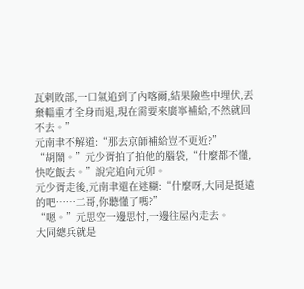瓦剌敗部,一口氣追到了內喀爾,結果險些中埋伏,丟棄輜重才全身而退,現在需要來廣寧補給,不然就回不去。”
元南聿不解道:“那去京師補給豈不更近?”
“胡鬧。”元少胥拍了拍他的腦袋,“什麼都不懂,快吃飯去。”說完追向元卯。
元少胥走後,元南聿還在迷糊:“什麼呀,大同是挺遠的吧……二哥,你聽懂了嗎?”
“嗯。”元思空一邊思忖,一邊往屋內走去。
大同總兵就是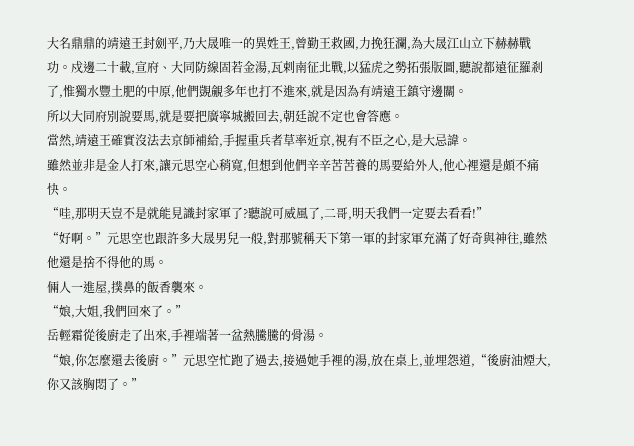大名鼎鼎的靖遠王封劍平,乃大晟唯一的異姓王,曾勤王救國,力挽狂瀾,為大晟江山立下赫赫戰功。戍邊二十載,宣府、大同防線固若金湯,瓦剌南征北戰,以猛虎之勢拓張版圖,聽說都遠征羅剎了,惟獨水豐土肥的中原,他們覬覦多年也打不進來,就是因為有靖遠王鎮守邊關。
所以大同府別說要馬,就是要把廣寧城搬回去,朝廷說不定也會答應。
當然,靖遠王確實沒法去京師補給,手握重兵者草率近京,視有不臣之心,是大忌諱。
雖然並非是金人打來,讓元思空心稍寬,但想到他們辛辛苦苦養的馬要給外人,他心裡還是頗不痛快。
“哇,那明天豈不是就能見識封家軍了?聽說可威風了,二哥,明天我們一定要去看看!”
“好啊。”元思空也跟許多大晟男兒一般,對那號稱天下第一軍的封家軍充滿了好奇與神往,雖然他還是捨不得他的馬。
倆人一進屋,撲鼻的飯香襲來。
“娘,大姐,我們回來了。”
岳輕霜從後廚走了出來,手裡端著一盆熱騰騰的骨湯。
“娘,你怎麼還去後廚。”元思空忙跑了過去,接過她手裡的湯,放在桌上,並埋怨道,“後廚油煙大,你又該胸悶了。”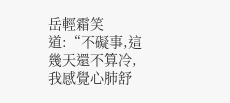岳輕霜笑道:“不礙事,這幾天還不算冷,我感覺心肺舒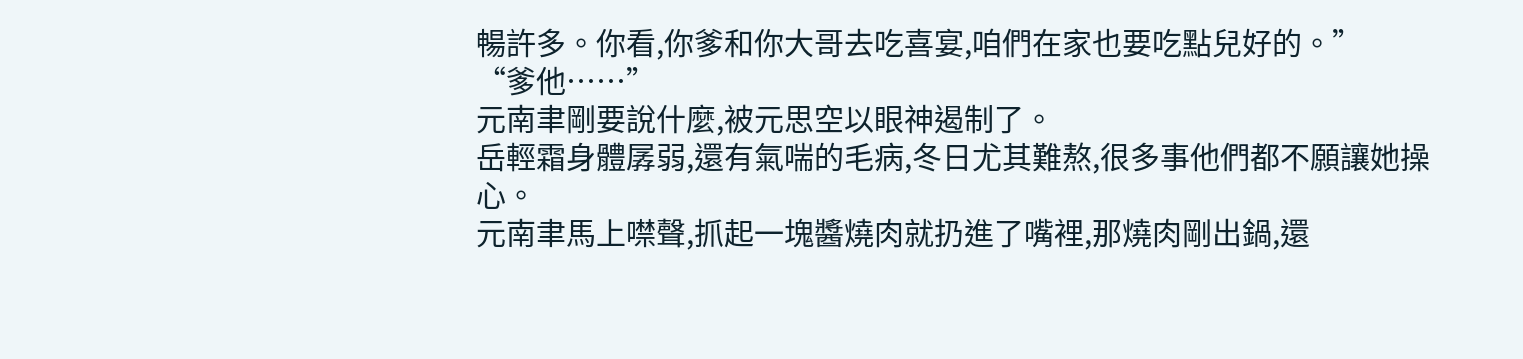暢許多。你看,你爹和你大哥去吃喜宴,咱們在家也要吃點兒好的。”
“爹他……”
元南聿剛要說什麼,被元思空以眼神遏制了。
岳輕霜身體孱弱,還有氣喘的毛病,冬日尤其難熬,很多事他們都不願讓她操心。
元南聿馬上噤聲,抓起一塊醬燒肉就扔進了嘴裡,那燒肉剛出鍋,還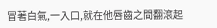冒著白氣,一入口,就在他唇齒之間翻滾起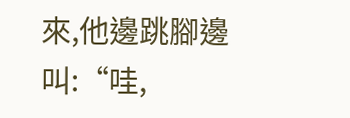來,他邊跳腳邊叫:“哇,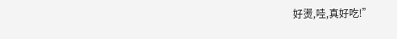好燙,哇,真好吃!”